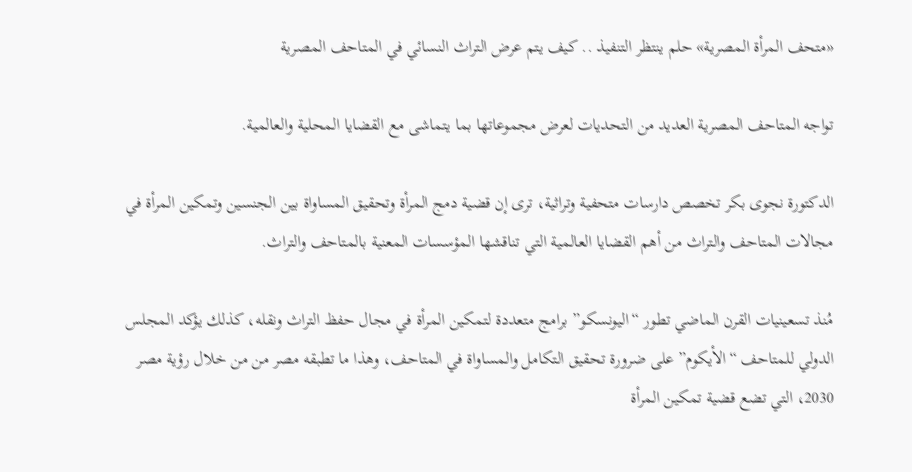«متحف المرأة المصرية» حلم ينتظر التنفيذ .. كيف يتم عرض التراث النسائي في المتاحف المصرية

تواجه المتاحف المصرية العديد من التحديات لعرض مجموعاتها بما يتماشى مع القضايا المحلية والعالمية.

الدكتورة نجوى بكر تخصص دارسات متحفية وتراثية، ترى إن قضية دمج المرأة وتحقيق المساواة بين الجنسين وتمكين المرأة في مجالات المتاحف والتراث من أهم القضايا العالمية التي تناقشها المؤسسات المعنية بالمتاحف والتراث.

مُنذ تسعينيات القرن الماضي تطور “اليونسكو” برامج متعددة لتمكين المرأة في مجال حفظ التراث ونقله، كذلك يؤكد المجلس الدولي للمتاحف “الأيكوم” على ضرورة تحقيق التكامل والمساواة في المتاحف، وهذا ما تطبقه مصر من من خلال رؤية مصر 2030، التي تضع قضية تمكين المرأة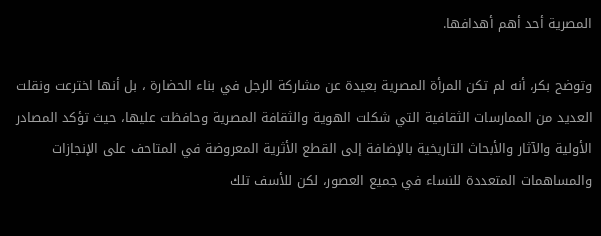المصرية أحد أهم أهدافها.

وتوضح بكر، أنه لم تكن المرأة المصرية بعيدة عن مشاركة الرجل في بناء الحضارة ، بل أنها اخترعت ونقلت العديد من الممارسات الثقافية التي شكلت الهوية والثقافة المصرية وحافظت عليها، حيث تؤكد المصادر الأولية والآثار والأبحاث التاريخية بالإضافة إلى القطع الأثرية المعروضة في المتاحف على الإنجازات والمساهمات المتعددة للنساء في جميع العصور، لكن للأسف تلك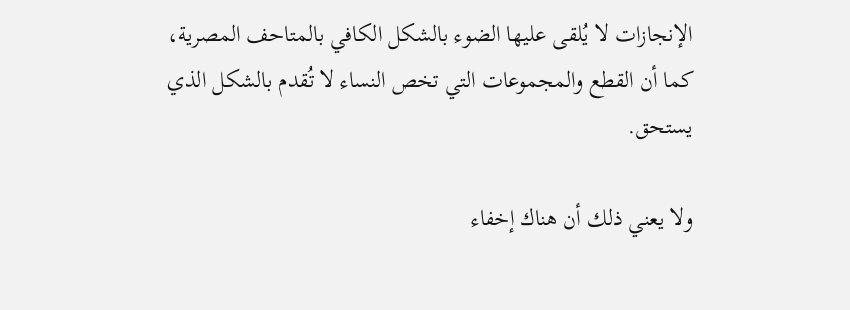الإنجازات لا يُلقى عليها الضوء بالشكل الكافي بالمتاحف المصرية، كما أن القطع والمجموعات التي تخص النساء لا تُقدم بالشكل الذي يستحق.

ولا يعني ذلك أن هناك إخفاء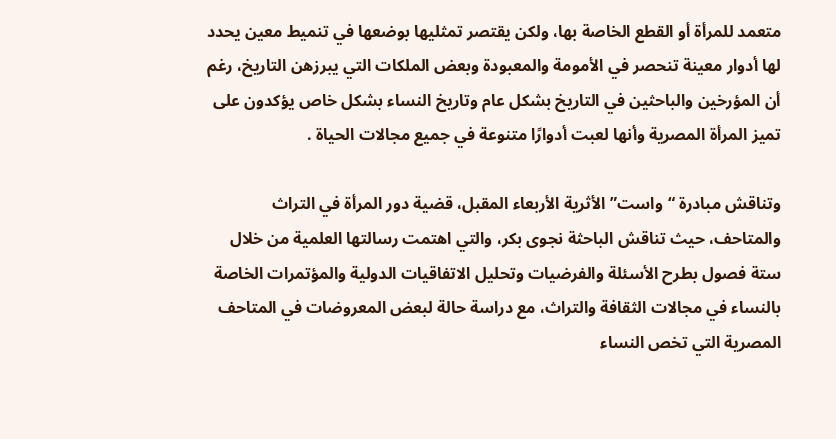متعمد للمرأة أو القطع الخاصة بها، ولكن يقتصر تمثليها بوضعها في تنميط معين يحدد لها أدوار معينة تنحصر في الأمومة والمعبودة وبعض الملكات التي يبرزهن التاريخ، رغم أن المؤرخين والباحثين في التاريخ بشكل عام وتاريخ النساء بشكل خاص يؤكدون على تميز المرأة المصرية وأنها لعبت أدوارًا متنوعة في جميع مجالات الحياة .

وتناقش مبادرة “واست” الأثرية الأربعاء المقبل، قضية دور المرأة في التراث والمتاحف، حيث تناقش الباحثة نجوى بكر، والتي اهتمت رسالتها العلمية من خلال ستة فصول بطرح الأسئلة والفرضيات وتحليل الاتفاقيات الدولية والمؤتمرات الخاصة بالنساء في مجالات الثقافة والتراث، مع دراسة حالة لبعض المعروضات في المتاحف المصرية التي تخص النساء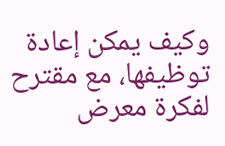وكيف يمكن إعادة توظيفها، مع مقترح لفكرة معرض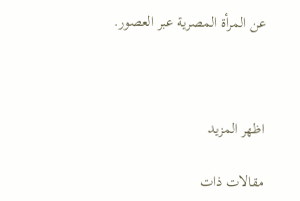عن المرأة المصرية عبر العصور.



اظهر المزيد

مقالات ذات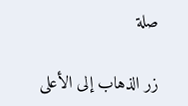صلة

زر الذهاب إلى الأعلى